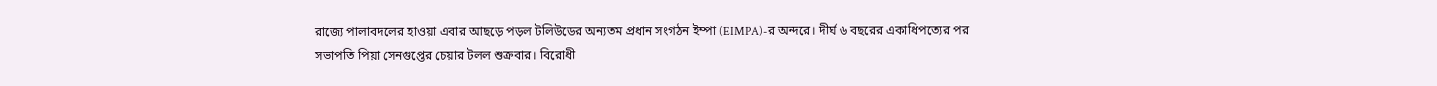রাজ্যে পালাবদলের হাওয়া এবার আছড়ে পড়ল টলিউডের অন্যতম প্রধান সংগঠন ইম্পা (EIMPA)-র অন্দরে। দীর্ঘ ৬ বছরের একাধিপত্যের পর সভাপতি পিয়া সেনগুপ্তের চেয়ার টলল শুক্রবার। বিরোধী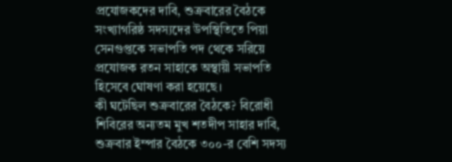প্রযোজকদের দাবি, শুক্রবারের বৈঠকে সংখ্যাগরিষ্ঠ সদস্যদের উপস্থিতিতে পিয়া সেনগুপ্তকে সভাপতি পদ থেকে সরিয়ে প্রযোজক রতন সাহাকে অস্থায়ী সভাপতি হিসেবে ঘোষণা করা হয়েছে।
কী ঘটেছিল শুক্রবারের বৈঠকে? বিরোধী শিবিরের অন্যতম মুখ শতদীপ সাহার দাবি, শুক্রবার ইম্পার বৈঠকে ৩০০-র বেশি সদস্য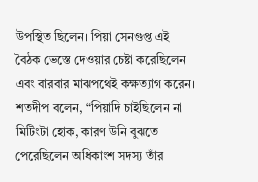উপস্থিত ছিলেন। পিয়া সেনগুপ্ত এই বৈঠক ভেস্তে দেওয়ার চেষ্টা করেছিলেন এবং বারবার মাঝপথেই কক্ষত্যাগ করেন। শতদীপ বলেন, “পিয়াদি চাইছিলেন না মিটিংটা হোক, কারণ উনি বুঝতে পেরেছিলেন অধিকাংশ সদস্য তাঁর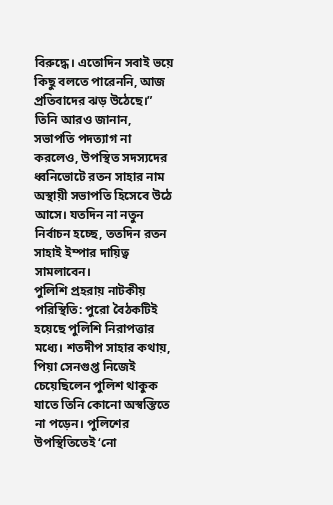বিরুদ্ধে। এতোদিন সবাই ভয়ে কিছু বলতে পারেননি, আজ প্রতিবাদের ঝড় উঠেছে।”
তিনি আরও জানান, সভাপতি পদত্যাগ না করলেও, উপস্থিত সদস্যদের ধ্বনিভোটে রতন সাহার নাম অস্থায়ী সভাপতি হিসেবে উঠে আসে। যতদিন না নতুন নির্বাচন হচ্ছে, ততদিন রতন সাহাই ইম্পার দায়িত্ব সামলাবেন।
পুলিশি প্রহরায় নাটকীয় পরিস্থিতি: পুরো বৈঠকটিই হয়েছে পুলিশি নিরাপত্তার মধ্যে। শতদীপ সাহার কথায়, পিয়া সেনগুপ্ত নিজেই চেয়েছিলেন পুলিশ থাকুক যাতে তিনি কোনো অস্বস্তিতে না পড়েন। পুলিশের উপস্থিতিতেই ‘নো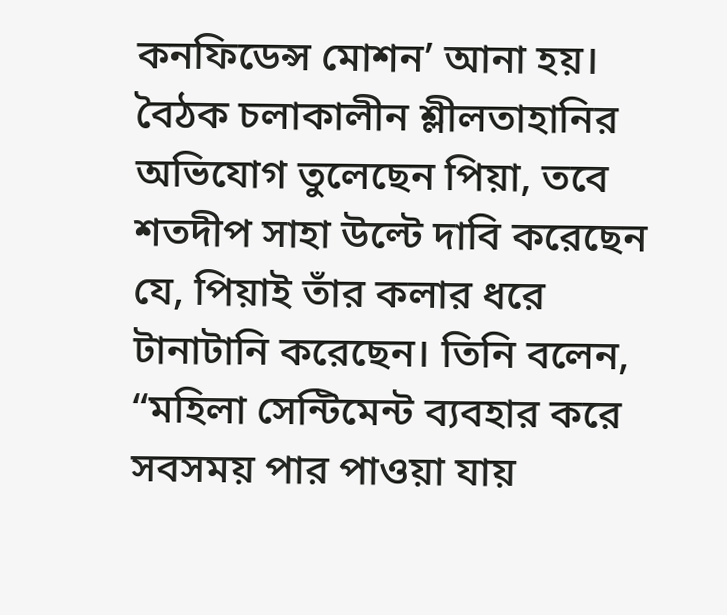কনফিডেন্স মোশন’ আনা হয়। বৈঠক চলাকালীন শ্লীলতাহানির অভিযোগ তুলেছেন পিয়া, তবে শতদীপ সাহা উল্টে দাবি করেছেন যে, পিয়াই তাঁর কলার ধরে টানাটানি করেছেন। তিনি বলেন, “মহিলা সেন্টিমেন্ট ব্যবহার করে সবসময় পার পাওয়া যায়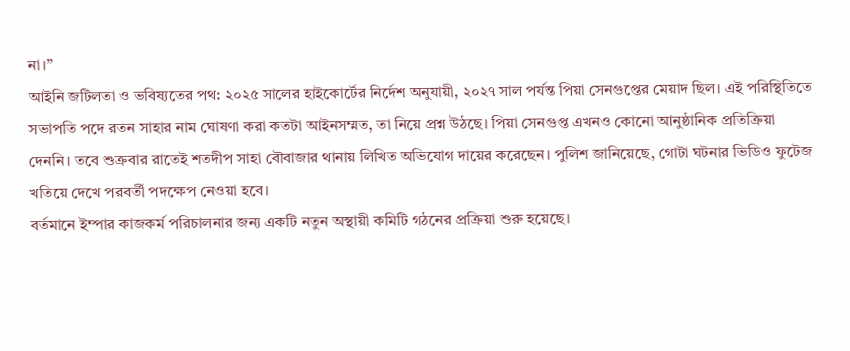না।”
আইনি জটিলতা ও ভবিষ্যতের পথ: ২০২৫ সালের হাইকোর্টের নির্দেশ অনুযায়ী, ২০২৭ সাল পর্যন্ত পিয়া সেনগুপ্তের মেয়াদ ছিল। এই পরিস্থিতিতে সভাপতি পদে রতন সাহার নাম ঘোষণা করা কতটা আইনসম্মত, তা নিয়ে প্রশ্ন উঠছে। পিয়া সেনগুপ্ত এখনও কোনো আনুষ্ঠানিক প্রতিক্রিয়া দেননি। তবে শুক্রবার রাতেই শতদীপ সাহা বৌবাজার থানায় লিখিত অভিযোগ দায়ের করেছেন। পুলিশ জানিয়েছে, গোটা ঘটনার ভিডিও ফুটেজ খতিয়ে দেখে পরবর্তী পদক্ষেপ নেওয়া হবে।
বর্তমানে ইম্পার কাজকর্ম পরিচালনার জন্য একটি নতুন অস্থায়ী কমিটি গঠনের প্রক্রিয়া শুরু হয়েছে।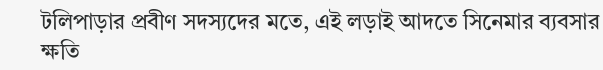টলিপাড়ার প্রবীণ সদস্যদের মতে, এই লড়াই আদতে সিনেমার ব্যবসার ক্ষতি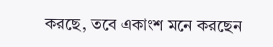করছে, তবে একাংশ মনে করছেন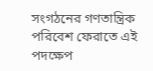সংগঠনের গণতান্ত্রিক পরিবেশ ফেরাতে এই পদক্ষেপ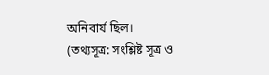অনিবার্য ছিল।
(তথ্যসূত্র: সংশ্লিষ্ট সূত্র ও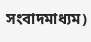সংবাদমাধ্যম)